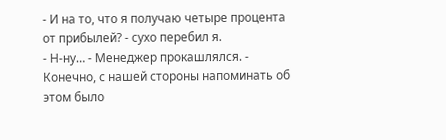- И на то, что я получаю четыре процента от прибылей? - сухо перебил я.
- Н-ну… - Менеджер прокашлялся. - Конечно, с нашей стороны напоминать об этом было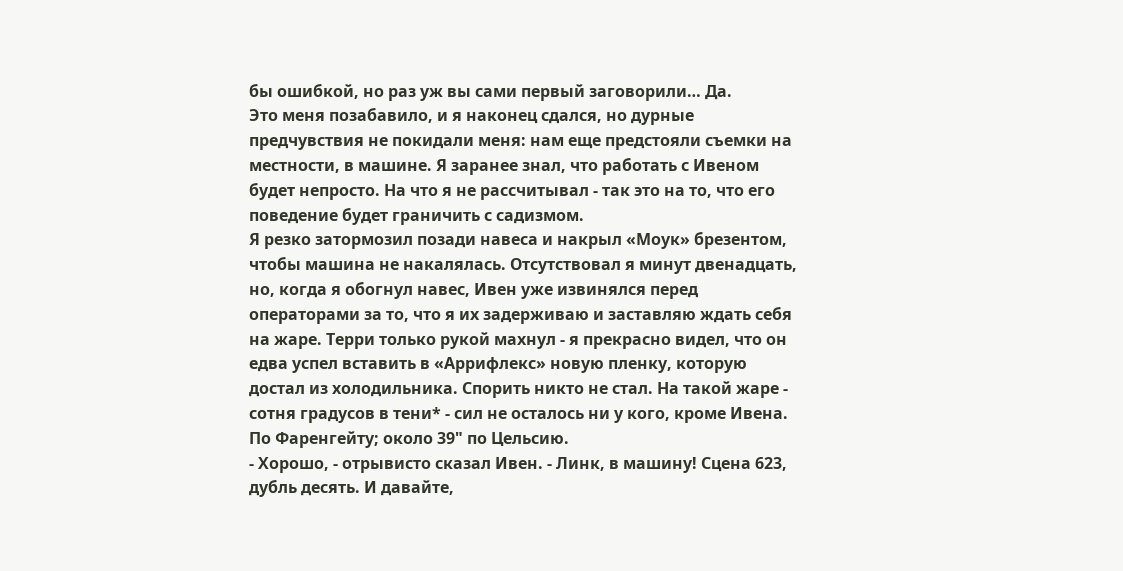бы ошибкой, но раз уж вы сами первый заговорили… Да.
Это меня позабавило, и я наконец сдался, но дурные предчувствия не покидали меня: нам еще предстояли съемки на местности, в машине. Я заранее знал, что работать с Ивеном будет непросто. На что я не рассчитывал - так это на то, что его поведение будет граничить с садизмом.
Я резко затормозил позади навеса и накрыл «Моук» брезентом, чтобы машина не накалялась. Отсутствовал я минут двенадцать, но, когда я обогнул навес, Ивен уже извинялся перед операторами за то, что я их задерживаю и заставляю ждать себя на жаре. Терри только рукой махнул - я прекрасно видел, что он едва успел вставить в «Аррифлекс» новую пленку, которую достал из холодильника. Спорить никто не стал. На такой жаре - сотня градусов в тени* - сил не осталось ни у кого, кроме Ивена.
По Фаренгейту; около 39" по Цельсию.
- Хорошо, - отрывисто сказал Ивен. - Линк, в машину! Сцена 623, дубль десять. И давайте,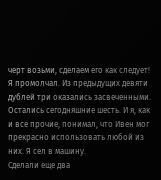черт возьми, сделаем его как следует!
Я промолчал. Из предыдущих девяти дублей три оказались засвеченными. Остались сегодняшние шесть. И я, как и все прочие, понимал, что Ивен мог прекрасно использовать любой из них. Я сел в машину.
Сделали еще два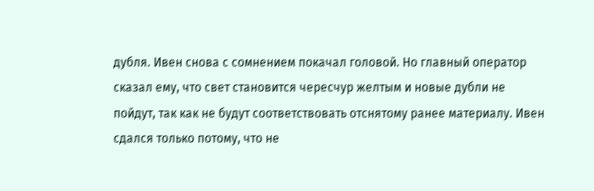дубля. Ивен снова с сомнением покачал головой. Но главный оператор сказал ему, что свет становится чересчур желтым и новые дубли не пойдут, так как не будут соответствовать отснятому ранее материалу. Ивен сдался только потому, что не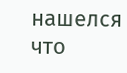нашелся что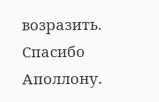возразить. Спасибо Аполлону.